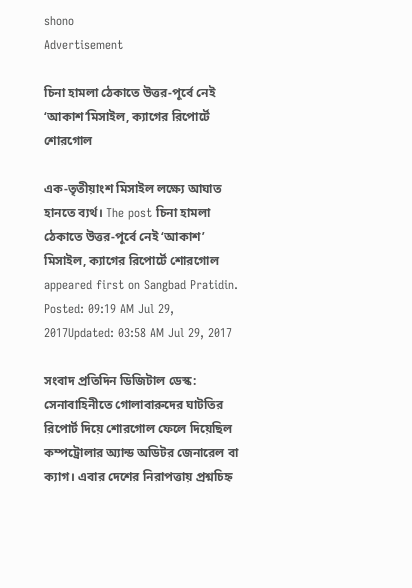shono
Advertisement

চিনা হামলা ঠেকাতে উত্তর-পূর্বে নেই ‘আকাশ’মিসাইল, ক্যাগের রিপোর্টে শোরগোল

এক-তৃতীয়াংশ মিসাইল লক্ষ্যে আঘাত হানতে ব্যর্থ। The post চিনা হামলা ঠেকাতে উত্তর-পূর্বে নেই ‘আকাশ’ মিসাইল, ক্যাগের রিপোর্টে শোরগোল appeared first on Sangbad Pratidin.
Posted: 09:19 AM Jul 29, 2017Updated: 03:58 AM Jul 29, 2017

সংবাদ প্রতিদিন ডিজিটাল ডেস্ক: সেনাবাহিনীতে গোলাবারুদের ঘাটতির রিপোর্ট দিয়ে শোরগোল ফেলে দিয়েছিল কম্পট্রোলার অ্যান্ড অডিটর জেনারেল বা ক্যাগ। এবার দেশের নিরাপত্তায় প্রশ্নচিহ্ন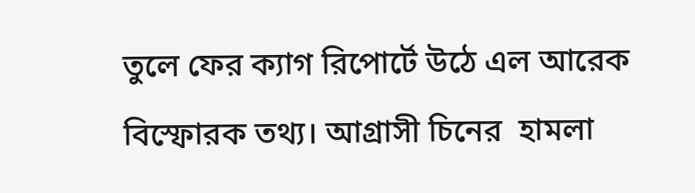তুলে ফের ক্যাগ রিপোর্টে উঠে এল আরেক বিস্ফোরক তথ্য। আগ্রাসী চিনের  হামলা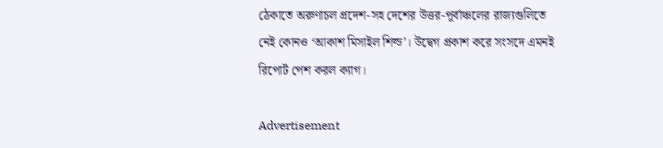ঠেকাতে অরুণাচল প্রদেশ-সহ দেশের উত্তর-পূর্বাঞ্চলের রাজ্যগুলিতে নেই কোনও ‘আকাশ মিসাইল শিল্ড’। উদ্বেগ প্রকাশ করে সংসদে এমনই রিপোর্ট পেশ করল ক্যাগ।

Advertisement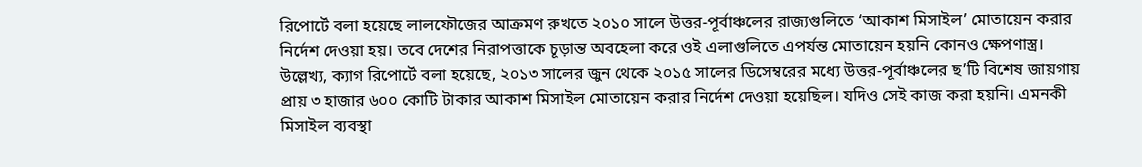রিপোর্টে বলা হয়েছে লালফৌজের আক্রমণ রুখতে ২০১০ সালে উত্তর-পূর্বাঞ্চলের রাজ্যগুলিতে ‘আকাশ মিসাইল’ মোতায়েন করার নির্দেশ দেওয়া হয়। তবে দেশের নিরাপত্তাকে চূড়ান্ত অবহেলা করে ওই এলাগুলিতে এপর্যন্ত মোতায়েন হয়নি কোনও ক্ষেপণাস্ত্র। উল্লেখ্য, ক্যাগ রিপোর্টে বলা হয়েছে, ২০১৩ সালের জুন থেকে ২০১৫ সালের ডিসেম্বরের মধ্যে উত্তর-পূর্বাঞ্চলের ছ’টি বিশেষ জায়গায় প্রায় ৩ হাজার ৬০০ কোটি টাকার আকাশ মিসাইল মোতায়েন করার নির্দেশ দেওয়া হয়েছিল। যদিও সেই কাজ করা হয়নি। এমনকী মিসাইল ব্যবস্থা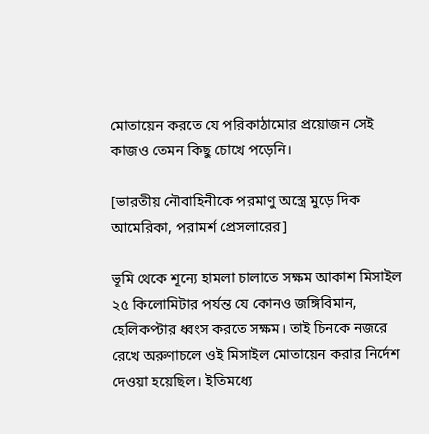মোতায়েন করতে যে পরিকাঠামোর প্রয়োজন সেই কাজও তেমন কিছু চোখে পড়েনি।

[ভারতীয় নৌবাহিনীকে পরমাণু অস্ত্রে মুড়ে দিক আমেরিকা, পরামর্শ প্রেসলারের]

ভূমি থেকে শূন্যে হামলা চালাতে সক্ষম আকাশ মিসাইল ২৫ কিলোমিটার পর্যন্ত যে কোনও জঙ্গিবিমান, হেলিকপ্টার ধ্বংস করতে সক্ষম। তাই চিনকে নজরে রেখে অরুণাচলে ওই মিসাইল মোতায়েন করার নির্দেশ দেওয়া হয়েছিল। ইতিমধ্যে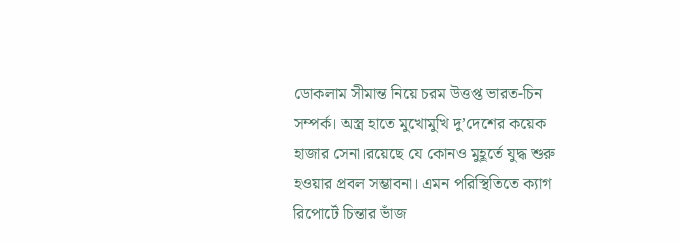ডোকলাম সীমান্ত নিয়ে চরম উত্তপ্ত ভারত-চিন সম্পর্ক। অস্ত্র হাতে মুখোমুখি দু’দেশের কয়েক হাজার সেনা।রয়েছে যে কোনও মুহূর্তে যুদ্ধ শুরু হওয়ার প্রবল সম্ভাবনা। এমন পরিস্থিতিতে ক্যাগ রিপোর্টে চিন্তার ভাঁজ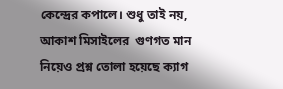কেন্দ্রের কপালে। শুধু তাই নয়, আকাশ মিসাইলের  গুণগত মান নিয়েও প্রশ্ন তোলা হয়েছে ক্যাগ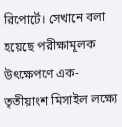রিপোর্টে। সেখানে বলা হয়েছে পরীক্ষামূলক উৎক্ষেপণে এক-তৃতীয়াংশ মিসাইল লক্ষ্যে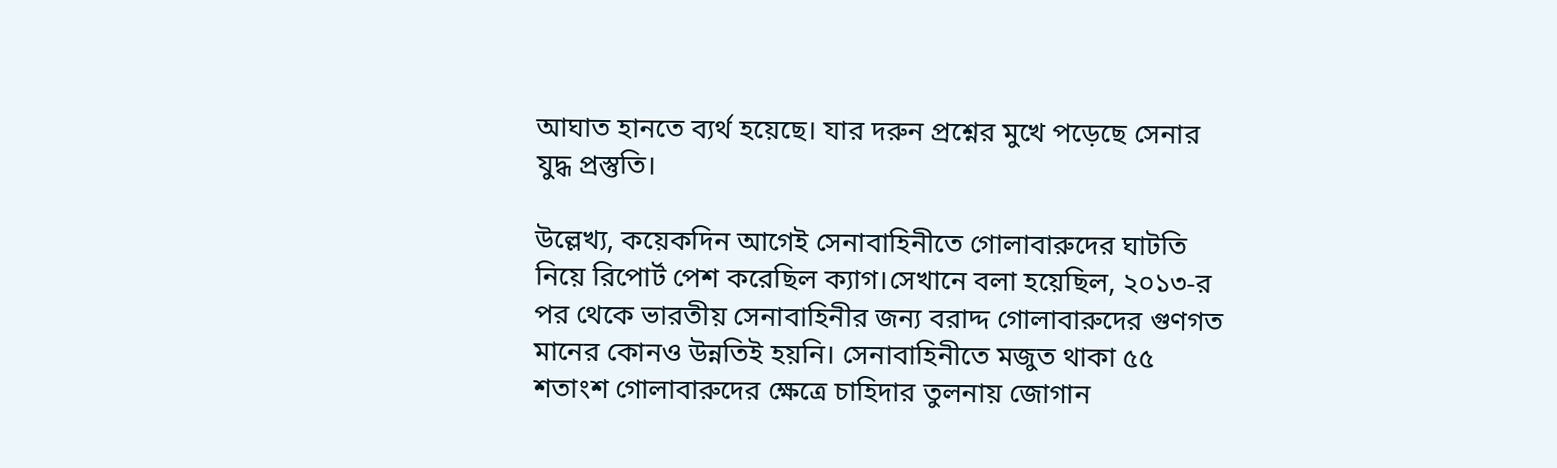আঘাত হানতে ব্যর্থ হয়েছে। যার দরুন প্রশ্নের মুখে পড়েছে সেনার যুদ্ধ প্রস্তুতি।

উল্লেখ্য, কয়েকদিন আগেই সেনাবাহিনীতে গোলাবারুদের ঘাটতি নিয়ে রিপোর্ট পেশ করেছিল ক্যাগ।সেখানে বলা হয়েছিল, ২০১৩-র পর থেকে ভারতীয় সেনাবাহিনীর জন্য বরাদ্দ গোলাবারুদের গুণগত মানের কোনও উন্নতিই হয়নি। সেনাবাহিনীতে মজুত থাকা ৫৫ শতাংশ গোলাবারুদের ক্ষেত্রে চাহিদার তুলনায় জোগান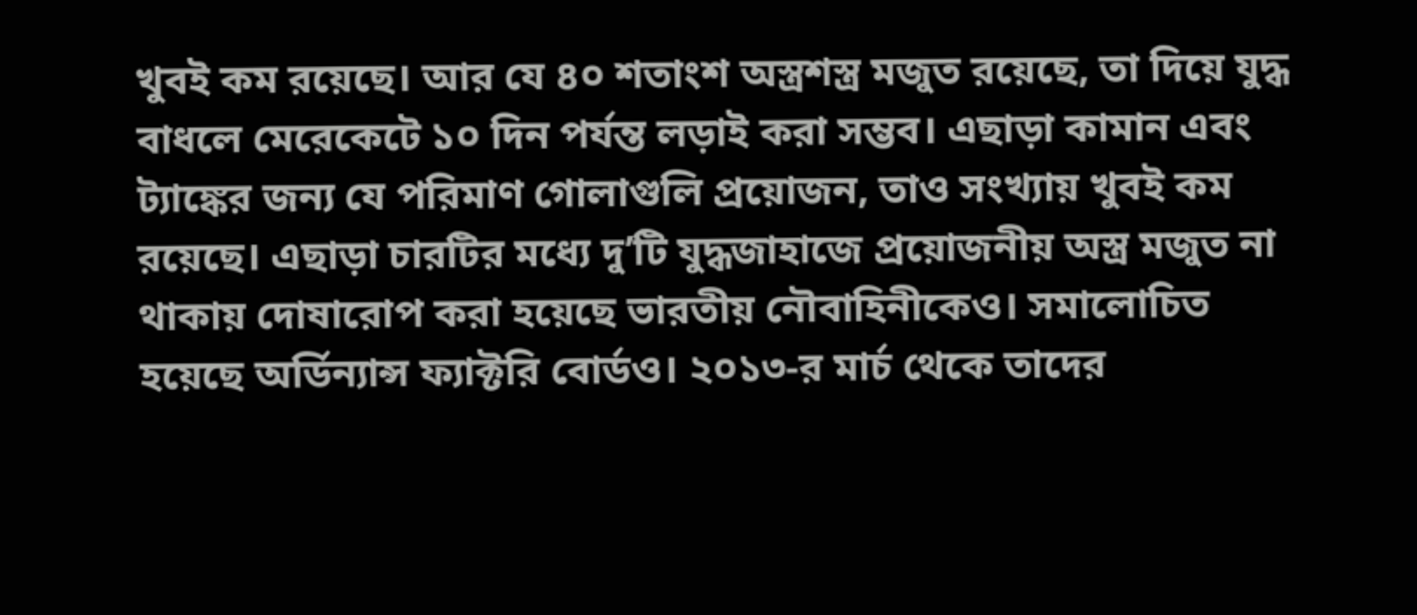খুবই কম রয়েছে। আর যে ৪০ শতাংশ অস্ত্রশস্ত্র মজুত রয়েছে, তা দিয়ে যুদ্ধ বাধলে মেরেকেটে ১০ দিন পর্যন্ত লড়াই করা সম্ভব। এছাড়া কামান এবং ট্যাঙ্কের জন্য যে পরিমাণ গোলাগুলি প্রয়োজন, তাও সংখ্যায় খুবই কম রয়েছে। এছাড়া চারটির মধ্যে দু’টি যুদ্ধজাহাজে প্রয়োজনীয় অস্ত্র মজুত না থাকায় দোষারোপ করা হয়েছে ভারতীয় নৌবাহিনীকেও। সমালোচিত হয়েছে অর্ডিন্যান্স ফ্যাক্টরি বোর্ডও। ২০১৩-র মার্চ থেকে তাদের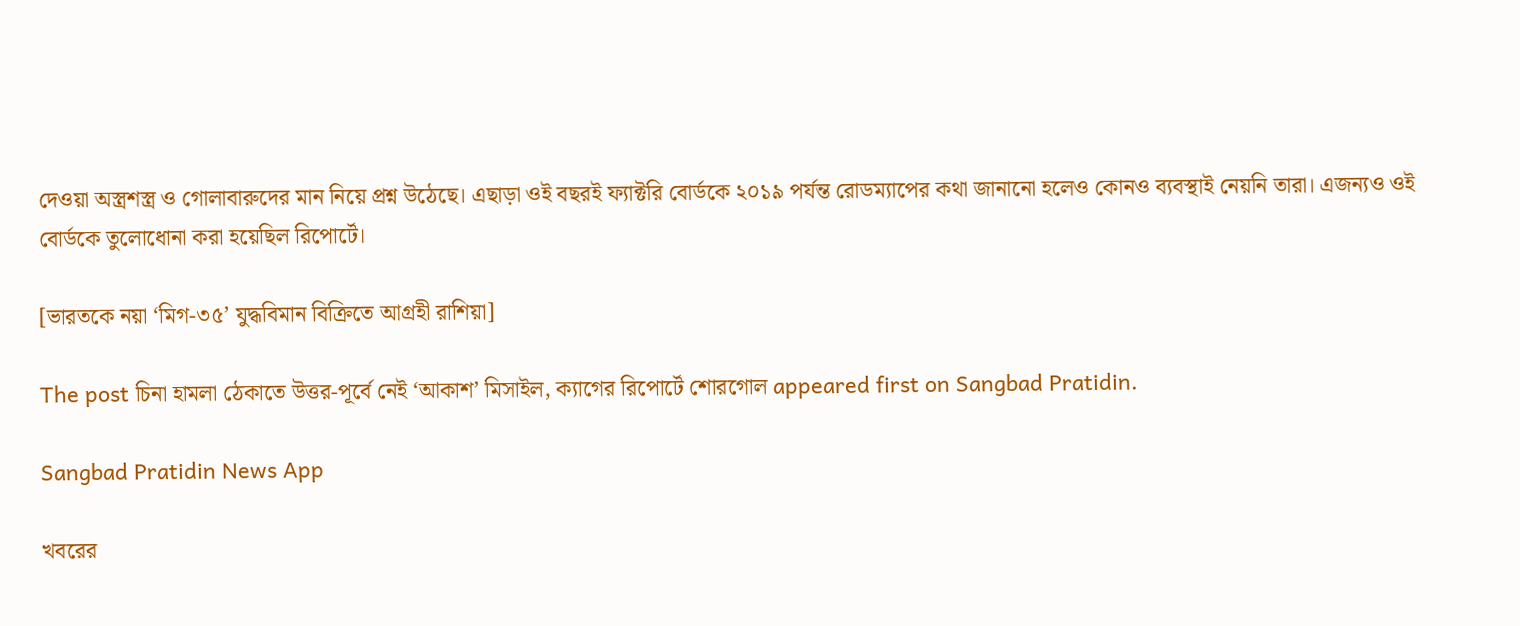দেওয়া অস্ত্রশস্ত্র ও গোলাবারুদের মান নিয়ে প্রশ্ন উঠেছে। এছাড়া ওই বছরই ফ্যাক্টরি বোর্ডকে ২০১৯ পর্যন্ত রোডম্যাপের কথা জানানো হলেও কোনও ব্যবস্থাই নেয়নি তারা। এজন্যও ওই বোর্ডকে তুলোধোনা করা হয়েছিল রিপোর্টে।

[ভারতকে নয়া ‘মিগ-৩৫’ যুদ্ধবিমান বিক্রিতে আগ্রহী রাশিয়া]

The post চিনা হামলা ঠেকাতে উত্তর-পূর্বে নেই ‘আকাশ’ মিসাইল, ক্যাগের রিপোর্টে শোরগোল appeared first on Sangbad Pratidin.

Sangbad Pratidin News App

খবরের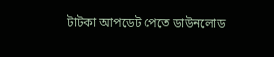টাটকা আপডেট পেতে ডাউনলোড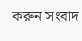করুন সংবাদ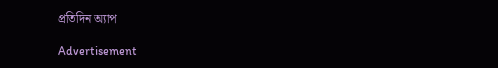প্রতিদিন অ্যাপ

Advertisement